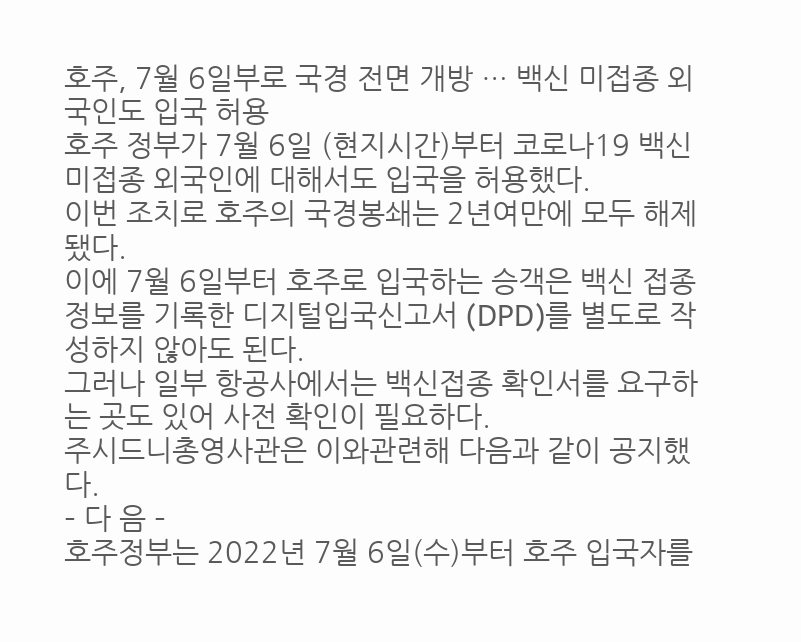호주, 7월 6일부로 국경 전면 개방 … 백신 미접종 외국인도 입국 허용
호주 정부가 7월 6일 (현지시간)부터 코로나19 백신 미접종 외국인에 대해서도 입국을 허용했다.
이번 조치로 호주의 국경봉쇄는 2년여만에 모두 해제됐다.
이에 7월 6일부터 호주로 입국하는 승객은 백신 접종 정보를 기록한 디지털입국신고서 (DPD)를 별도로 작성하지 않아도 된다.
그러나 일부 항공사에서는 백신접종 확인서를 요구하는 곳도 있어 사전 확인이 필요하다.
주시드니총영사관은 이와관련해 다음과 같이 공지했다.
– 다 음 –
호주정부는 2022년 7월 6일(수)부터 호주 입국자를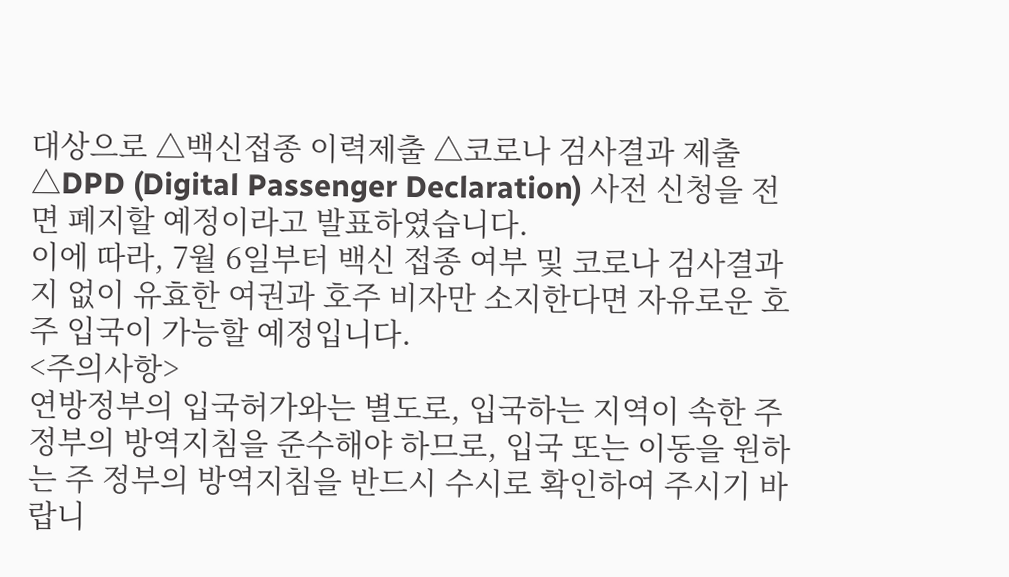대상으로 △백신접종 이력제출 △코로나 검사결과 제출 △DPD (Digital Passenger Declaration) 사전 신청을 전면 폐지할 예정이라고 발표하였습니다.
이에 따라, 7월 6일부터 백신 접종 여부 및 코로나 검사결과지 없이 유효한 여권과 호주 비자만 소지한다면 자유로운 호주 입국이 가능할 예정입니다.
<주의사항>
연방정부의 입국허가와는 별도로, 입국하는 지역이 속한 주정부의 방역지침을 준수해야 하므로, 입국 또는 이동을 원하는 주 정부의 방역지침을 반드시 수시로 확인하여 주시기 바랍니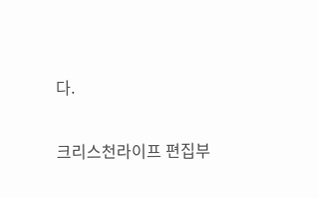다.

크리스천라이프 편집부